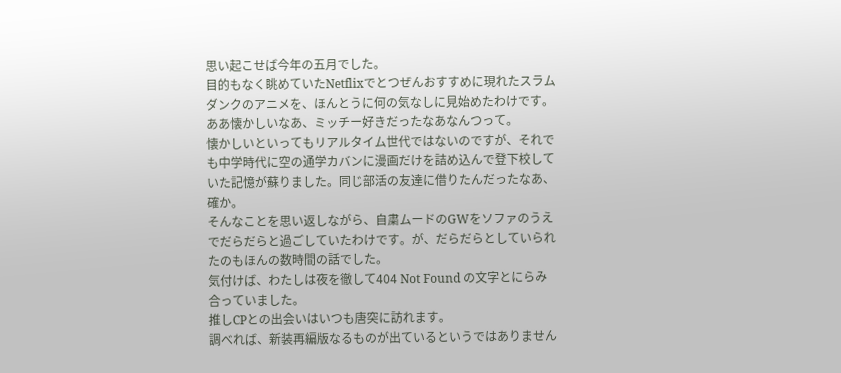思い起こせば今年の五月でした。
目的もなく眺めていたNetflixでとつぜんおすすめに現れたスラムダンクのアニメを、ほんとうに何の気なしに見始めたわけです。ああ懐かしいなあ、ミッチー好きだったなあなんつって。
懐かしいといってもリアルタイム世代ではないのですが、それでも中学時代に空の通学カバンに漫画だけを詰め込んで登下校していた記憶が蘇りました。同じ部活の友達に借りたんだったなあ、確か。
そんなことを思い返しながら、自粛ムードのGWをソファのうえでだらだらと過ごしていたわけです。が、だらだらとしていられたのもほんの数時間の話でした。
気付けば、わたしは夜を徹して404 Not Found の文字とにらみ合っていました。
推しCPとの出会いはいつも唐突に訪れます。
調べれば、新装再編版なるものが出ているというではありません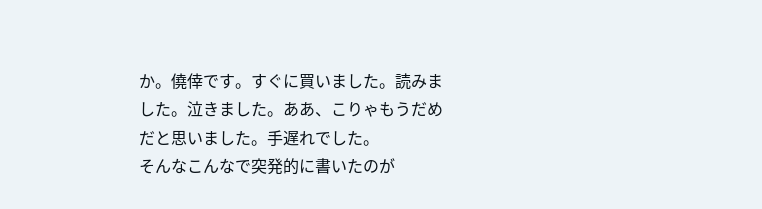か。僥倖です。すぐに買いました。読みました。泣きました。ああ、こりゃもうだめだと思いました。手遅れでした。
そんなこんなで突発的に書いたのが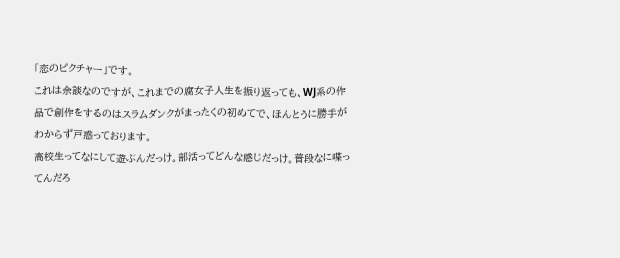「恋のピクチャー」です。
これは余談なのですが、これまでの腐女子人生を振り返っても、WJ系の作品で創作をするのはスラムダンクがまったくの初めてで、ほんとうに勝手がわからず戸惑っております。
高校生ってなにして遊ぶんだっけ。部活ってどんな感じだっけ。普段なに喋ってんだろ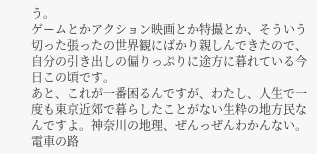う。
ゲームとかアクション映画とか特撮とか、そういう切った張ったの世界観にばかり親しんできたので、自分の引き出しの偏りっぷりに途方に暮れている今日この頃です。
あと、これが一番困るんですが、わたし、人生で一度も東京近郊で暮らしたことがない生粋の地方民なんですよ。神奈川の地理、ぜんっぜんわかんない。電車の路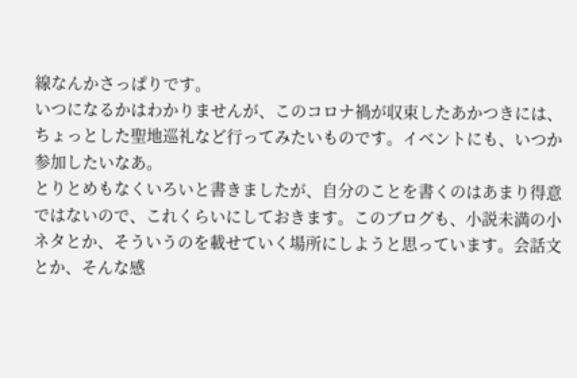線なんかさっぱりです。
いつになるかはわかりませんが、このコロナ禍が収束したあかつきには、ちょっとした聖地巡礼など行ってみたいものです。イベントにも、いつか参加したいなあ。
とりとめもなくいろいと書きましたが、自分のことを書くのはあまり得意ではないので、これくらいにしておきます。このブログも、小説未満の小ネタとか、そういうのを載せていく場所にしようと思っています。会話文とか、そんな感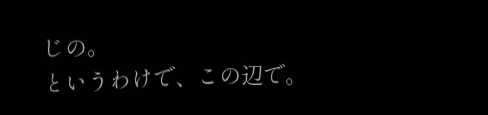じの。
というわけで、この辺で。